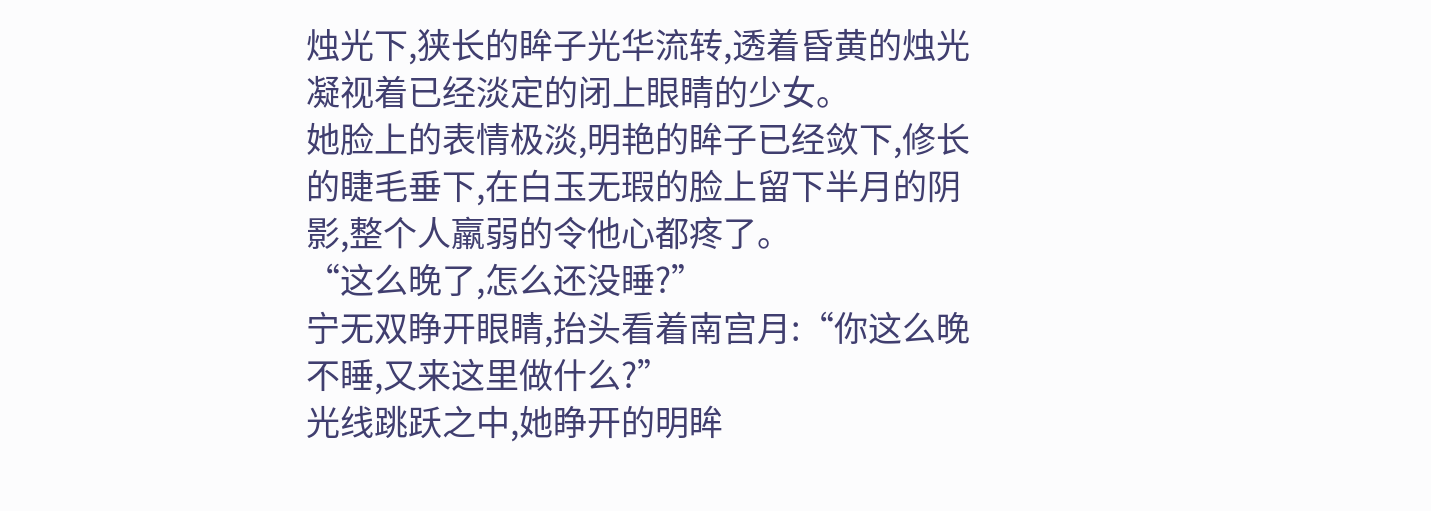烛光下,狭长的眸子光华流转,透着昏黄的烛光凝视着已经淡定的闭上眼睛的少女。
她脸上的表情极淡,明艳的眸子已经敛下,修长的睫毛垂下,在白玉无瑕的脸上留下半月的阴影,整个人羸弱的令他心都疼了。
“这么晚了,怎么还没睡?”
宁无双睁开眼睛,抬头看着南宫月:“你这么晚不睡,又来这里做什么?”
光线跳跃之中,她睁开的明眸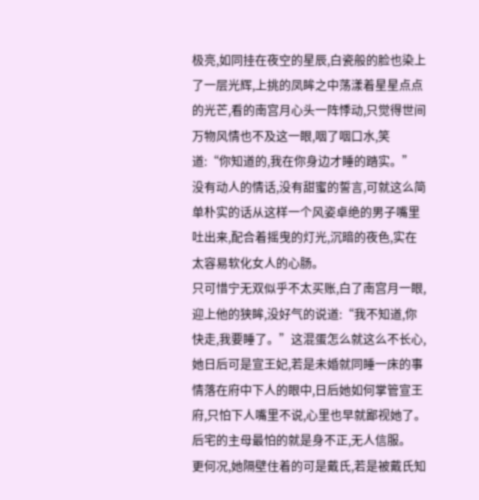极亮,如同挂在夜空的星辰,白瓷般的脸也染上了一层光辉,上挑的凤眸之中荡漾着星星点点的光芒,看的南宫月心头一阵悸动,只觉得世间万物风情也不及这一眼,咽了咽口水,笑道:“你知道的,我在你身边才睡的踏实。”
没有动人的情话,没有甜蜜的誓言,可就这么简单朴实的话从这样一个风姿卓绝的男子嘴里吐出来,配合着摇曳的灯光,沉暗的夜色,实在太容易软化女人的心肠。
只可惜宁无双似乎不太买账,白了南宫月一眼,迎上他的狭眸,没好气的说道:“我不知道,你快走,我要睡了。”这混蛋怎么就这么不长心,她日后可是宣王妃,若是未婚就同睡一床的事情落在府中下人的眼中,日后她如何掌管宣王府,只怕下人嘴里不说,心里也早就鄙视她了。
后宅的主母最怕的就是身不正,无人信服。
更何况,她隔壁住着的可是戴氏,若是被戴氏知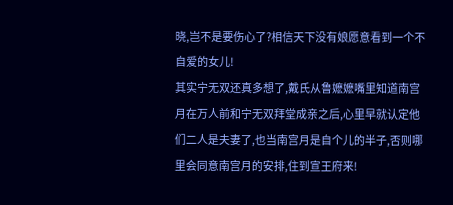晓,岂不是要伤心了?相信天下没有娘愿意看到一个不自爱的女儿!
其实宁无双还真多想了,戴氏从鲁嬷嬷嘴里知道南宫月在万人前和宁无双拜堂成亲之后,心里早就认定他们二人是夫妻了,也当南宫月是自个儿的半子,否则哪里会同意南宫月的安排,住到宣王府来!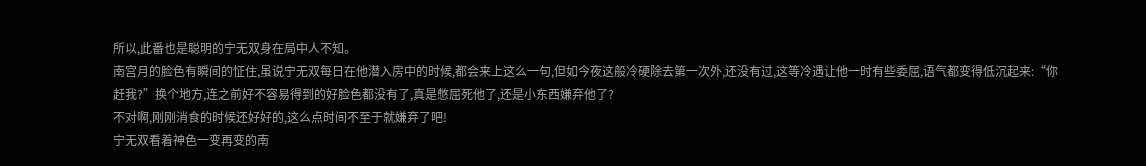所以,此番也是聪明的宁无双身在局中人不知。
南宫月的脸色有瞬间的怔住,虽说宁无双每日在他潜入房中的时候,都会来上这么一句,但如今夜这般冷硬除去第一次外,还没有过,这等冷遇让他一时有些委屈,语气都变得低沉起来:“你赶我?”换个地方,连之前好不容易得到的好脸色都没有了,真是憋屈死他了,还是小东西嫌弃他了?
不对啊,刚刚消食的时候还好好的,这么点时间不至于就嫌弃了吧!
宁无双看着神色一变再变的南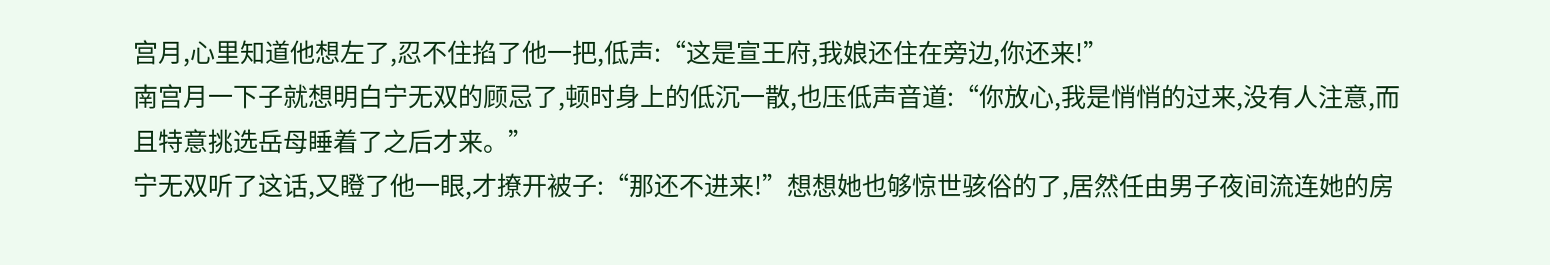宫月,心里知道他想左了,忍不住掐了他一把,低声:“这是宣王府,我娘还住在旁边,你还来!”
南宫月一下子就想明白宁无双的顾忌了,顿时身上的低沉一散,也压低声音道:“你放心,我是悄悄的过来,没有人注意,而且特意挑选岳母睡着了之后才来。”
宁无双听了这话,又瞪了他一眼,才撩开被子:“那还不进来!”想想她也够惊世骇俗的了,居然任由男子夜间流连她的房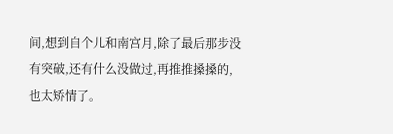间,想到自个儿和南宫月,除了最后那步没有突破,还有什么没做过,再推推搡搡的,也太矫情了。